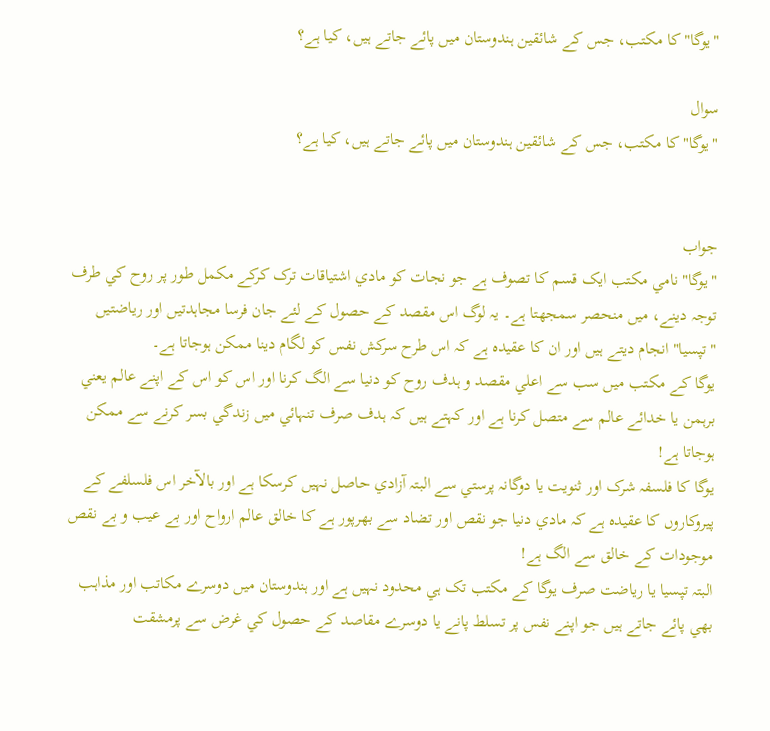"يوگا" کا مکتب، جس کے شائقين ہندوستان ميں پائے جاتے ہيں، کيا ہے؟

سوال
"يوگا" کا مکتب، جس کے شائقين ہندوستان ميں پائے جاتے ہيں، کيا ہے؟


جواب
"يوگا" نامي مکتب ايک قسم کا تصوف ہے جو نجات کو مادي اشتياقات ترک کرکے مکمل طور پر روح کي طرف توجہ دينے، ميں منحصر سمجھتا ہے۔ يہ لوگ اس مقصد کے حصول کے لئے جان فرسا مجاہدتيں اور رياضتيں "تپسيا" انجام ديتے ہيں اور ان کا عقيدہ ہے کہ اس طرح سرکش نفس کو لگام دينا ممکن ہوجاتا ہے۔
يوگا کے مکتب ميں سب سے اعلي مقصد و ہدف روح کو دنيا سے الگ کرنا اور اس کو اس کے اپنے عالم يعني برہمن يا خدائے عالم سے متصل کرنا ہے اور کہتے ہيں کہ ہدف صرف تنہائي ميں زندگي بسر کرنے سے ممکن ہوجاتا ہے!
يوگا کا فلسفہ شرک اور ثنويت يا دوگانہ پرستي سے البتہ آزادي حاصل نہيں کرسکا ہے اور بالآخر اس فلسلفے کے پيروکاروں کا عقيدہ ہے کہ مادي دنيا جو نقص اور تضاد سے بھرپور ہے کا خالق عالم ارواح اور بے عيب و بے نقص موجودات کے خالق سے الگ ہے!
البتہ تپسيا يا رياضت صرف يوگا کے مکتب تک ہي محدود نہيں ہے اور ہندوستان ميں دوسرے مکاتب اور مذاہب بھي پائے جاتے ہيں جو اپنے نفس پر تسلط پانے يا دوسرے مقاصد کے حصول کي غرض سے پرمشقت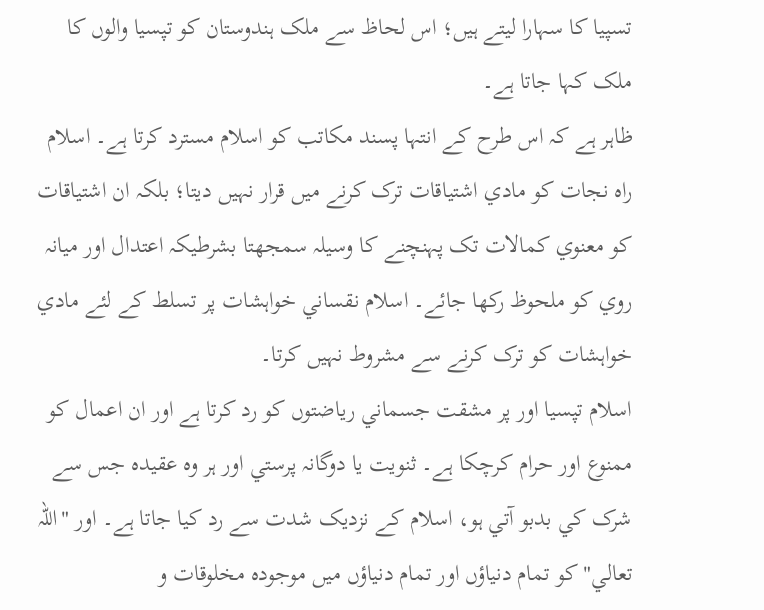تسپيا کا سہارا ليتے ہيں؛ اس لحاظ سے ملک ہندوستان کو تپسيا والوں کا ملک کہا جاتا ہے۔
ظاہر ہے کہ اس طرح کے انتہا پسند مکاتب کو اسلام مسترد کرتا ہے۔ اسلام راہ نجات کو مادي اشتياقات ترک کرنے ميں قرار نہيں ديتا؛ بلکہ ان اشتياقات کو معنوي کمالات تک پہنچنے کا وسيلہ سمجھتا بشرطيکہ اعتدال اور ميانہ روي کو ملحوظ رکھا جائے۔ اسلام نقساني خواہشات پر تسلط کے لئے مادي خواہشات کو ترک کرنے سے مشروط نہيں کرتا۔
اسلام تپسيا اور پر مشقت جسماني رياضتوں کو رد کرتا ہے اور ان اعمال کو ممنوع اور حرام کرچکا ہے۔ ثنويت يا دوگانہ پرستي اور ہر وہ عقيدہ جس سے شرک کي بدبو آتي ہو، اسلام کے نزديک شدت سے رد کيا جاتا ہے۔ اور "اللہ تعالي" کو تمام دنياؤں اور تمام دنياؤں ميں موجودہ مخلوقات و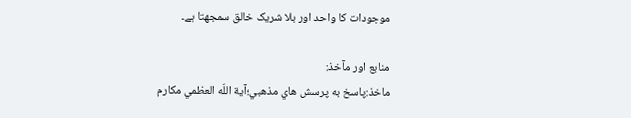موجودات کا واحد اور بلا شريک خالق سمجھتا ہے۔

منابع اور مآخذ:
ماخذ:پاسخ به پرسش هاي مذهبي؛آية اللّه العظمي مکارم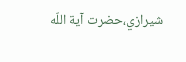شيرازي،حضرت آية اللّه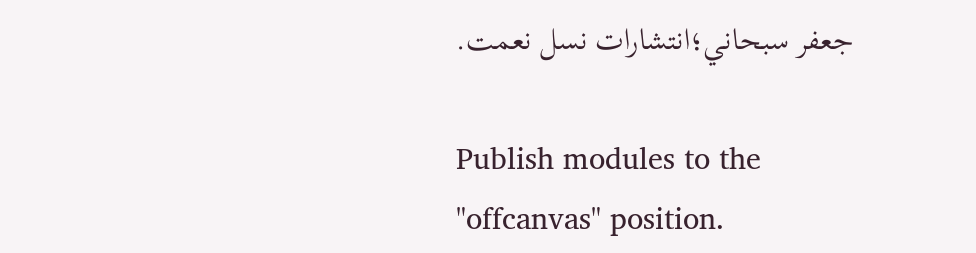جعفر سبحاني؛انتشارات نسل نعمت.

Publish modules to the "offcanvas" position.